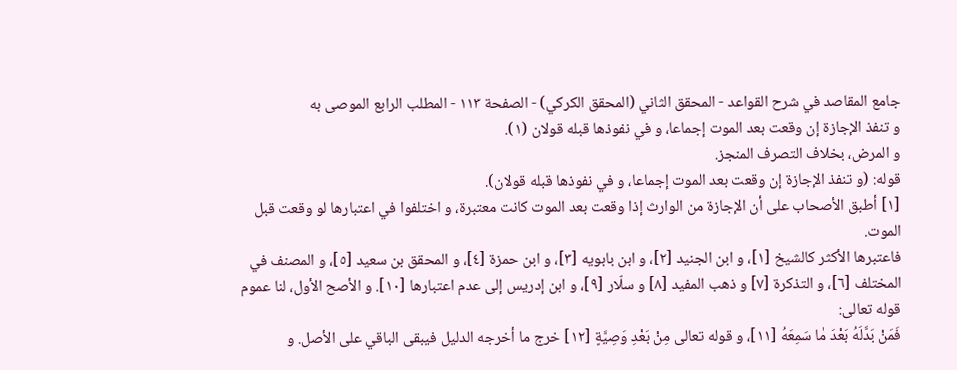جامع المقاصد في شرح القواعد - المحقق الثاني (المحقق الكركي) - الصفحة ١١٣ - المطلب الرابع الموصى به
و تنفذ الإجازة إن وقعت بعد الموت إجماعا، و في نفوذها قبله قولان (١).
و المرض، بخلاف التصرف المنجز.
قوله: (و تنفذ الإجازة إن وقعت بعد الموت إجماعا، و في نفوذها قبله قولان).
[١] أطبق الأصحاب على أن الإجازة من الوارث إذا وقعت بعد الموت كانت معتبرة، و اختلفوا في اعتبارها لو وقعت قبل الموت.
فاعتبرها الأكثر كالشيخ [١]، و ابن الجنيد [٢]، و ابن بابويه [٣]، و ابن حمزة [٤]، و المحقق بن سعيد [٥]، و المصنف في المختلف [٦]، و التذكرة [٧] و ذهب المفيد [٨] و سلّار [٩]، و ابن إدريس إلى عدم اعتبارها [١٠]. و الأصح الأول، لنا عموم قوله تعالى:
فَمَنْ بَدَّلَهُ بَعْدَ مٰا سَمِعَهُ [١١]، و قوله تعالى مِنْ بَعْدِ وَصِيَّةٍ [١٢] خرج ما أخرجه الدليل فيبقى الباقي على الأصل. و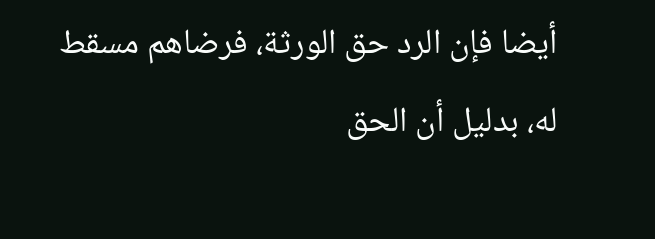أيضا فإن الرد حق الورثة، فرضاهم مسقط له، بدليل أن الحق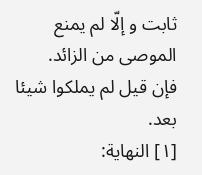ثابت و إلّا لم يمنع الموصى من الزائد.
فإن قيل لم يملكوا شيئا بعد.
[١] النهاية: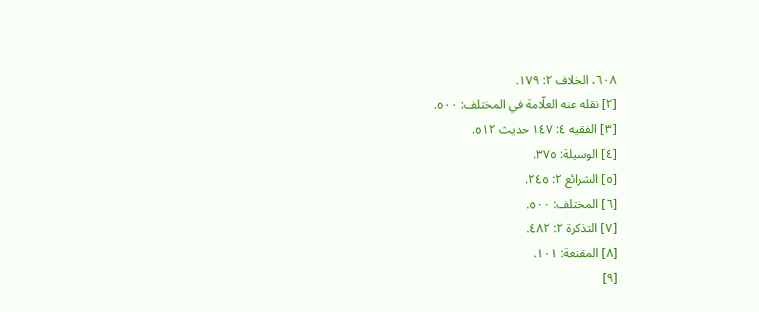٦٠٨، الخلاف ٢: ١٧٩.
[٢] نقله عنه العلّامة في المختلف: ٥٠٠.
[٣] الفقيه ٤: ١٤٧ حديث ٥١٢.
[٤] الوسيلة: ٣٧٥.
[٥] الشرائع ٢: ٢٤٥.
[٦] المختلف: ٥٠٠.
[٧] التذكرة ٢: ٤٨٢.
[٨] المقنعة: ١٠١.
[٩]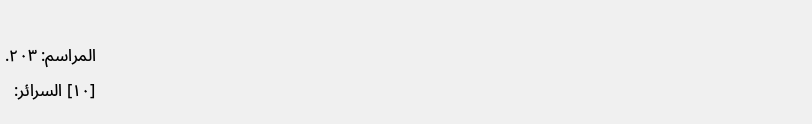المراسم: ٢٠٣.
[١٠] السرائر: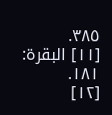٣٨٥.
[١١] البقرة: ١٨١.
[١٢]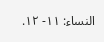النساء: ١١- ١٢.